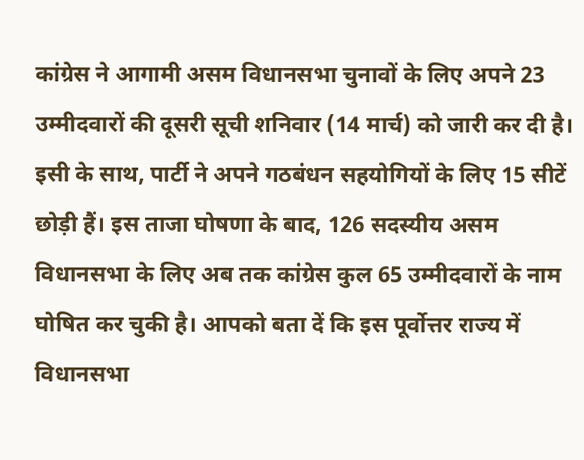कांग्रेस ने आगामी असम विधानसभा चुनावों के लिए अपने 23 उम्मीदवारों की दूसरी सूची शनिवार (14 मार्च) को जारी कर दी है। इसी के साथ, पार्टी ने अपने गठबंधन सहयोगियों के लिए 15 सीटें छोड़ी हैं। इस ताजा घोषणा के बाद, 126 सदस्यीय असम विधानसभा के लिए अब तक कांग्रेस कुल 65 उम्मीदवारों के नाम घोषित कर चुकी है। आपको बता दें कि इस पूर्वोत्तर राज्य में विधानसभा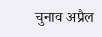चुनाव अप्रैल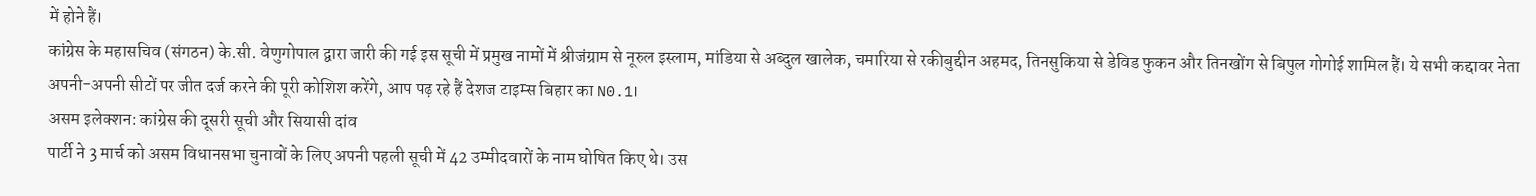में होने हैं।
कांग्रेस के महासचिव (संगठन) के.सी. वेणुगोपाल द्वारा जारी की गई इस सूची में प्रमुख नामों में श्रीजंग्राम से नूरुल इस्लाम, मांडिया से अब्दुल खालेक, चमारिया से रकीबुद्दीन अहमद, तिनसुकिया से डेविड फुकन और तिनखोंग से बिपुल गोगोई शामिल हैं। ये सभी कद्दावर नेता अपनी-अपनी सीटों पर जीत दर्ज करने की पूरी कोशिश करेंगे, आप पढ़ रहे हैं देशज टाइम्स बिहार का N0.1।
असम इलेक्शन: कांग्रेस की दूसरी सूची और सियासी दांव
पार्टी ने 3 मार्च को असम विधानसभा चुनावों के लिए अपनी पहली सूची में 42 उम्मीदवारों के नाम घोषित किए थे। उस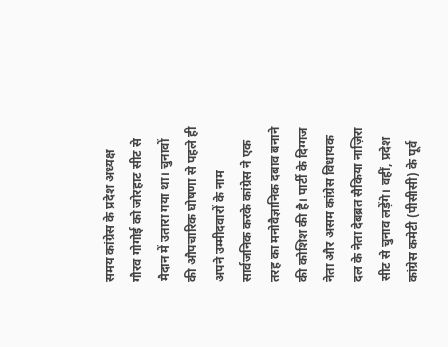समय कांग्रेस के प्रदेश अध्यक्ष गौरव गोगोई को जोरहाट सीट से मैदान में उतारा गया था। चुनावों की औपचारिक घोषणा से पहले ही अपने उम्मीदवारों के नाम सार्वजनिक करके कांग्रेस ने एक तरह का मनोवैज्ञानिक दबाव बनाने की कोशिश की है। पार्टी के दिग्गज नेता और असम कांग्रेस विधायक दल के नेता देबब्रत सैकिया नाज़िरा सीट से चुनाव लड़ेंगे। वहीं, प्रदेश कांग्रेस कमेटी (पीसीसी) के पूर्व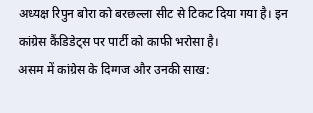अध्यक्ष रिपुन बोरा को बरछल्ला सीट से टिकट दिया गया है। इन कांग्रेस कैंडिडेट्स पर पार्टी को काफी भरोसा है।
असम में कांग्रेस के दिग्गज और उनकी साख: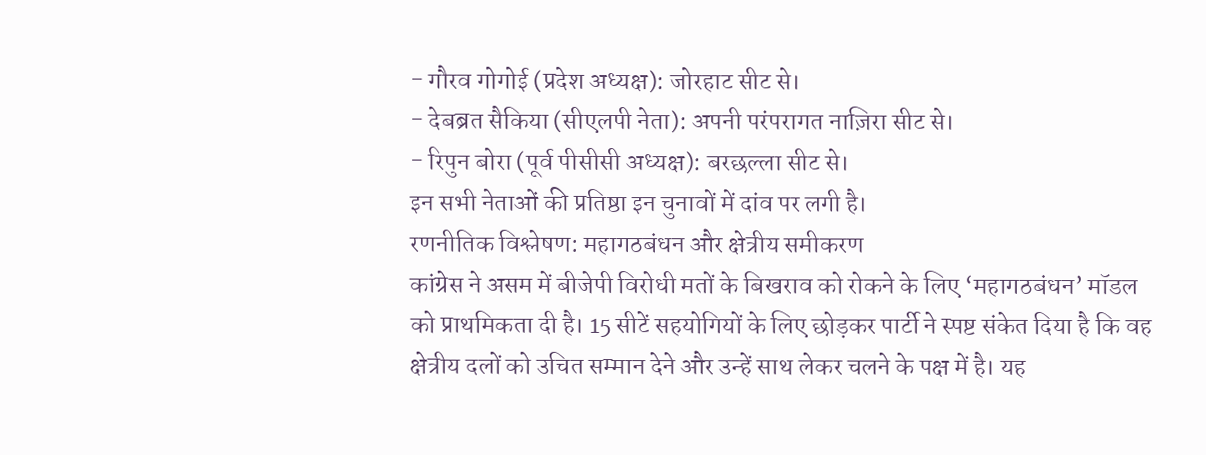- गौरव गोगोई (प्रदेश अध्यक्ष): जोरहाट सीट से।
- देबब्रत सैकिया (सीएलपी नेता): अपनी परंपरागत नाज़िरा सीट से।
- रिपुन बोरा (पूर्व पीसीसी अध्यक्ष): बरछल्ला सीट से।
इन सभी नेताओं की प्रतिष्ठा इन चुनावों में दांव पर लगी है।
रणनीतिक विश्लेषण: महागठबंधन और क्षेत्रीय समीकरण
कांग्रेस ने असम में बीजेपी विरोधी मतों के बिखराव को रोकने के लिए ‘महागठबंधन’ मॉडल को प्राथमिकता दी है। 15 सीटें सहयोगियों के लिए छोड़कर पार्टी ने स्पष्ट संकेत दिया है कि वह क्षेत्रीय दलों को उचित सम्मान देने और उन्हें साथ लेकर चलने के पक्ष में है। यह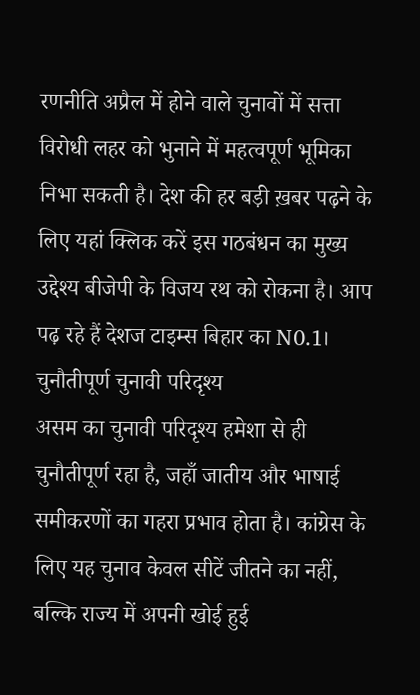रणनीति अप्रैल में होने वाले चुनावों में सत्ता विरोधी लहर को भुनाने में महत्वपूर्ण भूमिका निभा सकती है। देश की हर बड़ी ख़बर पढ़ने के लिए यहां क्लिक करें इस गठबंधन का मुख्य उद्देश्य बीजेपी के विजय रथ को रोकना है। आप पढ़ रहे हैं देशज टाइम्स बिहार का N0.1।
चुनौतीपूर्ण चुनावी परिदृश्य
असम का चुनावी परिदृश्य हमेशा से ही चुनौतीपूर्ण रहा है, जहाँ जातीय और भाषाई समीकरणों का गहरा प्रभाव होता है। कांग्रेस के लिए यह चुनाव केवल सीटें जीतने का नहीं, बल्कि राज्य में अपनी खोई हुई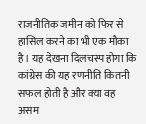राजनीतिक जमीन को फिर से हासिल करने का भी एक मौका है। यह देखना दिलचस्प होगा कि कांग्रेस की यह रणनीति कितनी सफल होती है और क्या वह असम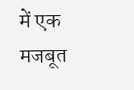में एक मजबूत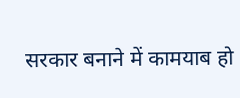सरकार बनाने में कामयाब हो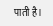पाती है।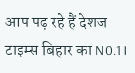आप पढ़ रहे हैं देशज टाइम्स बिहार का N0.1।